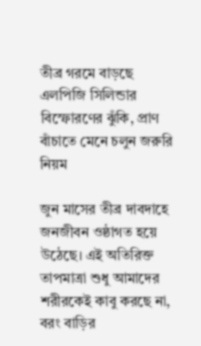তীব্র গরমে বাড়ছে এলপিজি সিলিন্ডার বিস্ফোরণের ঝুঁকি, প্রাণ বাঁচাতে মেনে চলুন জরুরি নিয়ম

জুন মাসের তীব্র দাবদাহে জনজীবন ওষ্ঠাগত হয়ে উঠেছে। এই অতিরিক্ত তাপমাত্রা শুধু আমাদের শরীরকেই কাবু করছে না, বরং বাড়ির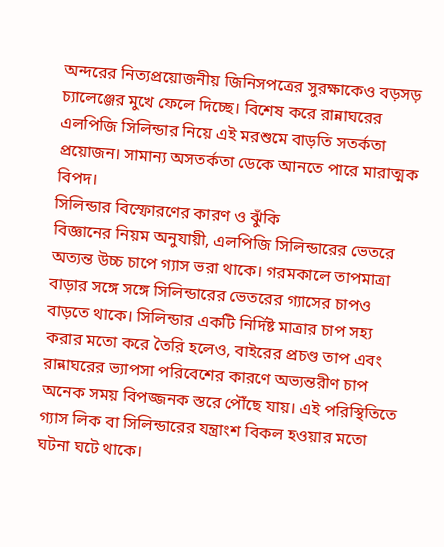অন্দরের নিত্যপ্রয়োজনীয় জিনিসপত্রের সুরক্ষাকেও বড়সড় চ্যালেঞ্জের মুখে ফেলে দিচ্ছে। বিশেষ করে রান্নাঘরের এলপিজি সিলিন্ডার নিয়ে এই মরশুমে বাড়তি সতর্কতা প্রয়োজন। সামান্য অসতর্কতা ডেকে আনতে পারে মারাত্মক বিপদ।
সিলিন্ডার বিস্ফোরণের কারণ ও ঝুঁকি
বিজ্ঞানের নিয়ম অনুযায়ী, এলপিজি সিলিন্ডারের ভেতরে অত্যন্ত উচ্চ চাপে গ্যাস ভরা থাকে। গরমকালে তাপমাত্রা বাড়ার সঙ্গে সঙ্গে সিলিন্ডারের ভেতরের গ্যাসের চাপও বাড়তে থাকে। সিলিন্ডার একটি নির্দিষ্ট মাত্রার চাপ সহ্য করার মতো করে তৈরি হলেও, বাইরের প্রচণ্ড তাপ এবং রান্নাঘরের ভ্যাপসা পরিবেশের কারণে অভ্যন্তরীণ চাপ অনেক সময় বিপজ্জনক স্তরে পৌঁছে যায়। এই পরিস্থিতিতে গ্যাস লিক বা সিলিন্ডারের যন্ত্রাংশ বিকল হওয়ার মতো ঘটনা ঘটে থাকে।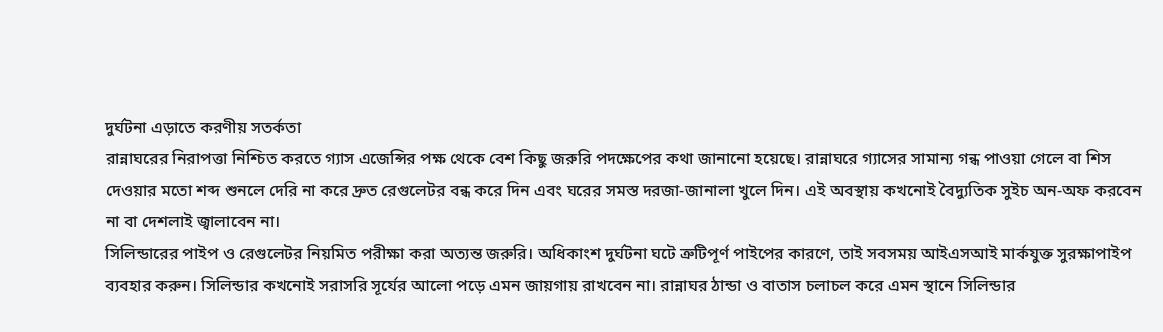দুর্ঘটনা এড়াতে করণীয় সতর্কতা
রান্নাঘরের নিরাপত্তা নিশ্চিত করতে গ্যাস এজেন্সির পক্ষ থেকে বেশ কিছু জরুরি পদক্ষেপের কথা জানানো হয়েছে। রান্নাঘরে গ্যাসের সামান্য গন্ধ পাওয়া গেলে বা শিস দেওয়ার মতো শব্দ শুনলে দেরি না করে দ্রুত রেগুলেটর বন্ধ করে দিন এবং ঘরের সমস্ত দরজা-জানালা খুলে দিন। এই অবস্থায় কখনোই বৈদ্যুতিক সুইচ অন-অফ করবেন না বা দেশলাই জ্বালাবেন না।
সিলিন্ডারের পাইপ ও রেগুলেটর নিয়মিত পরীক্ষা করা অত্যন্ত জরুরি। অধিকাংশ দুর্ঘটনা ঘটে ত্রুটিপূর্ণ পাইপের কারণে, তাই সবসময় আইএসআই মার্কযুক্ত সুরক্ষাপাইপ ব্যবহার করুন। সিলিন্ডার কখনোই সরাসরি সূর্যের আলো পড়ে এমন জায়গায় রাখবেন না। রান্নাঘর ঠান্ডা ও বাতাস চলাচল করে এমন স্থানে সিলিন্ডার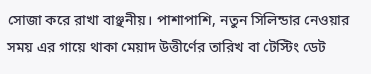সোজা করে রাখা বাঞ্ছনীয়। পাশাপাশি, নতুন সিলিন্ডার নেওয়ার সময় এর গায়ে থাকা মেয়াদ উত্তীর্ণের তারিখ বা টেস্টিং ডেট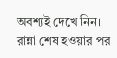অবশ্যই দেখে নিন। রান্না শেষ হওয়ার পর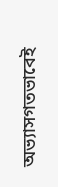অভ্যাসগতভাবেই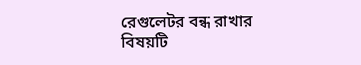রেগুলেটর বন্ধ রাখার বিষয়টি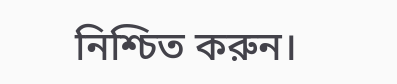নিশ্চিত করুন।